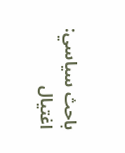باحث سياسي: اغتيال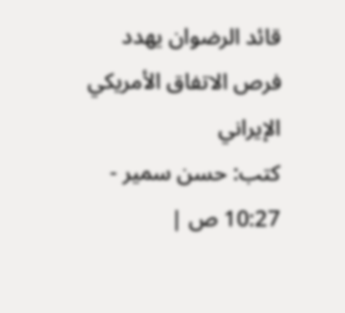قائد الرضوان يهدد فرص الاتفاق الأمريكي الإيراني
كتب: حسن سمير - 10:27 ص |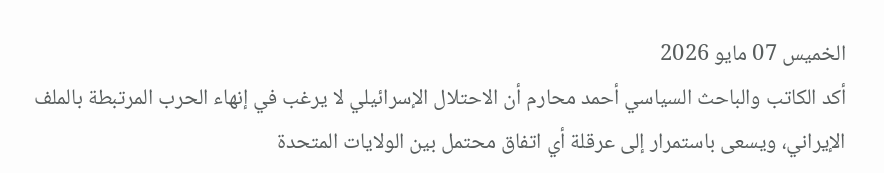الخميس 07 مايو 2026
أكد الكاتب والباحث السياسي أحمد محارم أن الاحتلال الإسرائيلي لا يرغب في إنهاء الحرب المرتبطة بالملف الإيراني، ويسعى باستمرار إلى عرقلة أي اتفاق محتمل بين الولايات المتحدة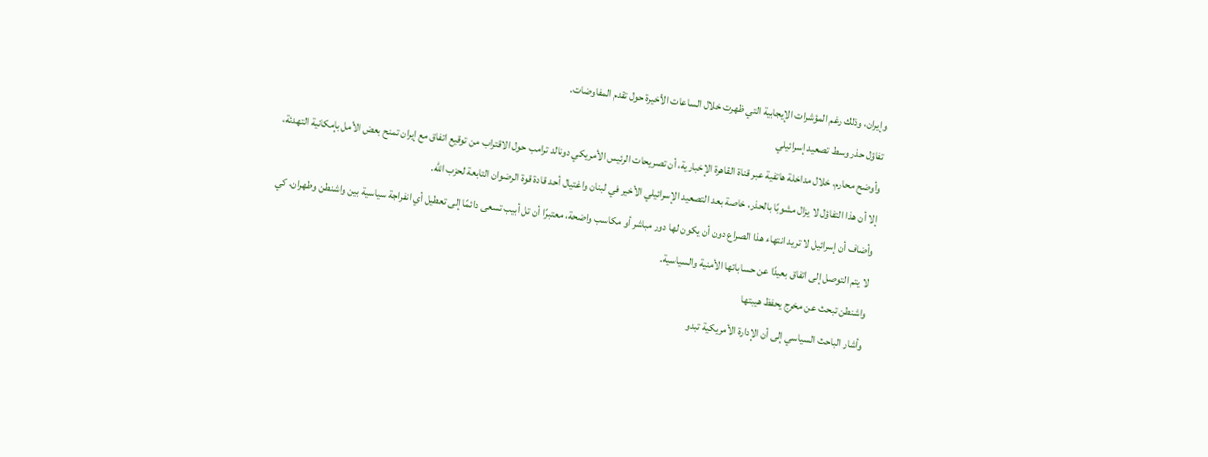وإيران، وذلك رغم المؤشرات الإيجابية التي ظهرت خلال الساعات الأخيرة حول تقدم المفاوضات.
تفاؤل حذر وسط تصعيد إسرائيلي
وأوضح محارم، خلال مداخلة هاتفية عبر قناة القاهرة الإخبارية، أن تصريحات الرئيس الأمريكي دونالد ترامب حول الاقتراب من توقيع اتفاق مع إيران تمنح بعض الأمل بإمكانية التهدئة، إلا أن هذا التفاؤل لا يزال مشوبًا بالحذر، خاصة بعد التصعيد الإسرائيلي الأخير في لبنان واغتيال أحد قادة قوة الرضوان التابعة لحزب الله.
وأضاف أن إسرائيل لا تريد انتهاء هذا الصراع دون أن يكون لها دور مباشر أو مكاسب واضحة، معتبرًا أن تل أبيب تسعى دائمًا إلى تعطيل أي انفراجة سياسية بين واشنطن وطهران، كي لا يتم التوصل إلى اتفاق بعيدًا عن حساباتها الأمنية والسياسية.
واشنطن تبحث عن مخرج يحفظ هيبتها
وأشار الباحث السياسي إلى أن الإدارة الأمريكية تبدو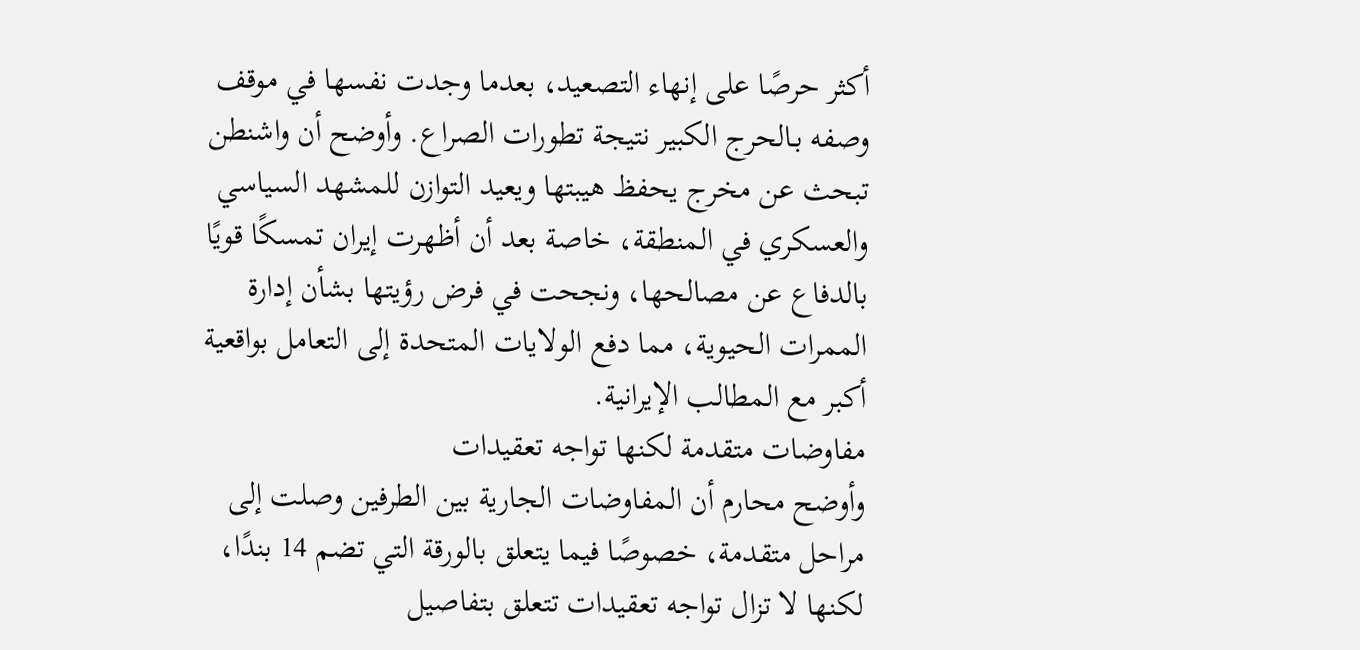أكثر حرصًا على إنهاء التصعيد، بعدما وجدت نفسها في موقف وصفه بـالحرج الكبير نتيجة تطورات الصراع. وأوضح أن واشنطن تبحث عن مخرج يحفظ هيبتها ويعيد التوازن للمشهد السياسي والعسكري في المنطقة، خاصة بعد أن أظهرت إيران تمسكًا قويًا بالدفاع عن مصالحها، ونجحت في فرض رؤيتها بشأن إدارة الممرات الحيوية، مما دفع الولايات المتحدة إلى التعامل بواقعية أكبر مع المطالب الإيرانية.
مفاوضات متقدمة لكنها تواجه تعقيدات
وأوضح محارم أن المفاوضات الجارية بين الطرفين وصلت إلى مراحل متقدمة، خصوصًا فيما يتعلق بالورقة التي تضم 14 بندًا، لكنها لا تزال تواجه تعقيدات تتعلق بتفاصيل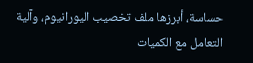حساسة، أبرزها ملف تخصيب اليورانيوم، وآلية التعامل مع الكميات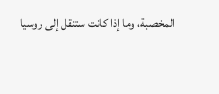المخصبة، وما إذا كانت ستنقل إلى روسيا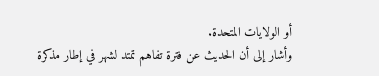أو الولايات المتحدة.
وأشار إلى أن الحديث عن فترة تفاهم تمتد لشهر في إطار مذكرة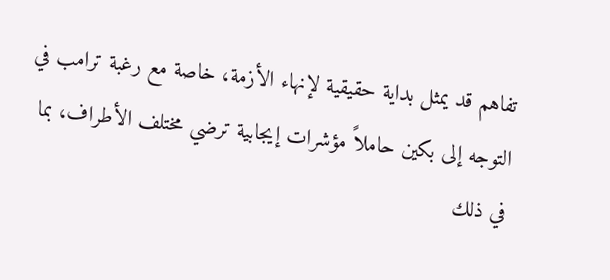تفاهم قد يمثل بداية حقيقية لإنهاء الأزمة، خاصة مع رغبة ترامب في التوجه إلى بكين حاملاً مؤشرات إيجابية ترضي مختلف الأطراف، بما في ذلك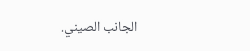الجانب الصيني.